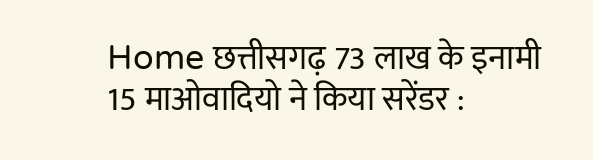Home छत्तीसगढ़ 73 लाख के इनामी 15 माओवादियो ने किया सरेंडर :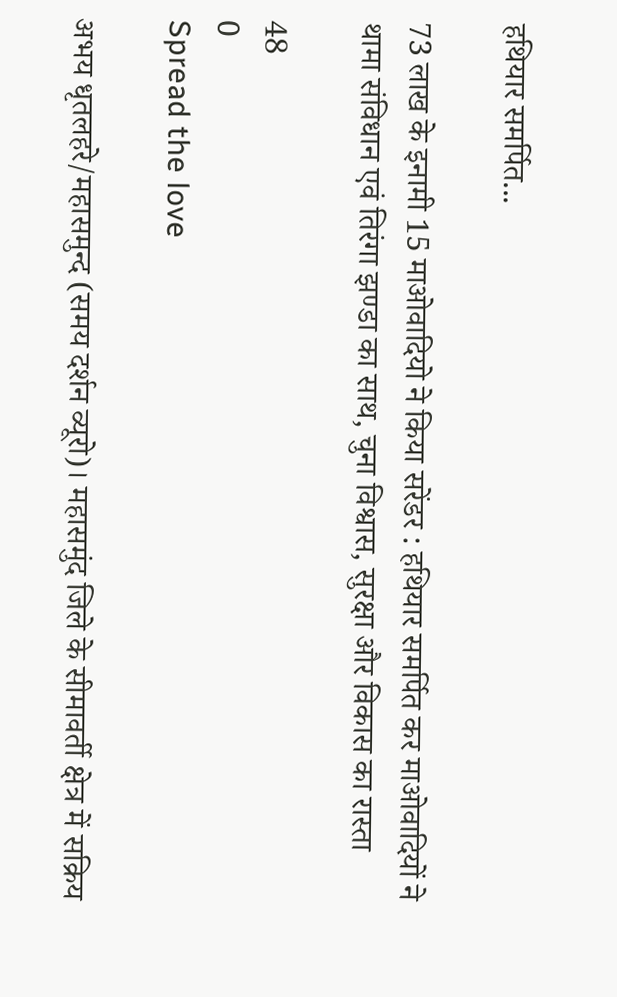हथियार समर्पित...

73 लाख के इनामी 15 माओवादियो ने किया सरेंडर : हथियार समर्पित कर माओवादियों ने थामा संविधान एवं तिरंगा झण्डा का साथ, चुना विश्वास, सुरक्षा और विकास का रास्ता

48
0
Spread the love

अभय धृतलहरे/महासमुन्द (समय दर्शन व्यूरो)। महासमुंद जिले के सीमावर्ती क्षेत्र में सक्रिय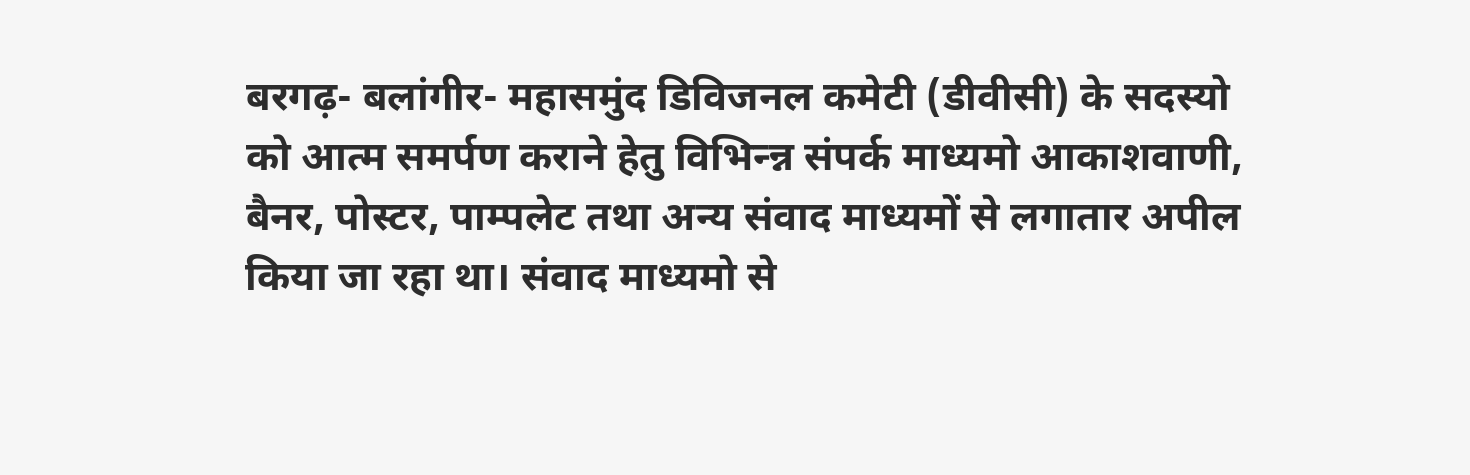बरगढ़- बलांगीर- महासमुंद डिविजनल कमेटी (डीवीसी) के सदस्यो को आत्म समर्पण कराने हेतु विभिन्न्न संपर्क माध्यमो आकाशवाणी, बैनर, पोस्टर, पाम्पलेट तथा अन्य संवाद माध्यमों से लगातार अपील किया जा रहा था। संवाद माध्यमो से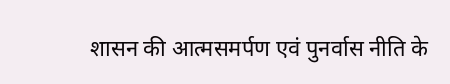शासन की आत्मसमर्पण एवं पुनर्वास नीति के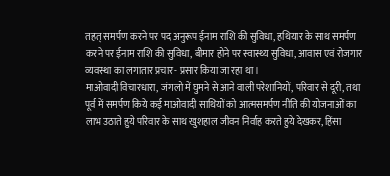तहत् समर्पण करने पर पद अनुरूप ईनाम राशि की सुविधा, हथियार के साथ समर्पण करने पर ईनाम राशि की सुविधा, बीमार होने पर स्वास्थ्य सुविधा, आवास एवं रोजगार व्यवस्था का लगातार प्रचार- प्रसार किया जा रहा था।
माओवादी विचारधारा, जंगलो में घुमने से आने वाली परेशानियों, परिवार से दूरी, तथा पूर्व में समर्पण किये कई माओवादी साथियों को आत्मसमर्पण नीति की योजनाओं का लाभ उठाते हुये परिवार के साथ खुशहाल जीवन निर्वाह करते हुये देखकर, हिंसा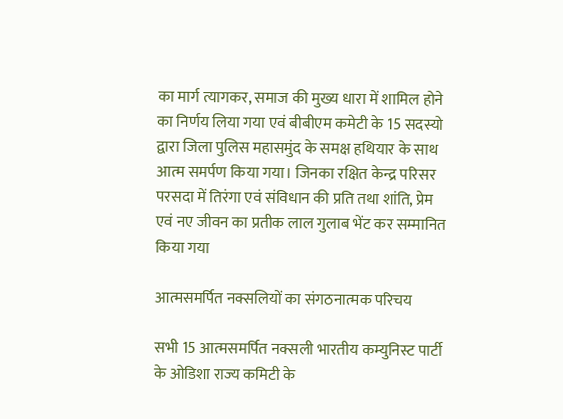का मार्ग त्यागकर, समाज की मुख्य धारा में शामिल होने का निर्णय लिया गया एवं बीबीएम कमेटी के 15 सदस्यो द्वारा जिला पुलिस महासमुंद के समक्ष हथियार के साथ आत्म समर्पण किया गया। जिनका रक्षित केन्द्र परिसर परसदा में तिरंगा एवं संविधान की प्रति तथा शांति, प्रेम एवं नए जीवन का प्रतीक लाल गुलाब भेंट कर सम्मानित किया गया

आत्मसमर्पित नक्सलियों का संगठनात्मक परिचय

सभी 15 आत्मसमर्पित नक्सली भारतीय कम्युनिस्ट पार्टी के ओडिशा राज्य कमिटी के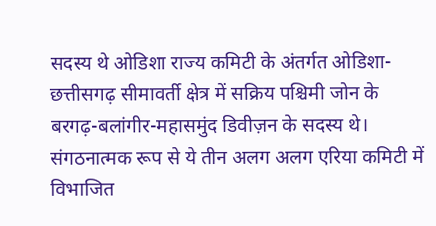सदस्य थे ओडिशा राज्य कमिटी के अंतर्गत ओडिशा-छत्तीसगढ़ सीमावर्ती क्षेत्र में सक्रिय पश्चिमी जोन के बरगढ़-बलांगीर-महासमुंद डिवीज़न के सदस्य थे।
संगठनात्मक रूप से ये तीन अलग अलग एरिया कमिटी में विभाजित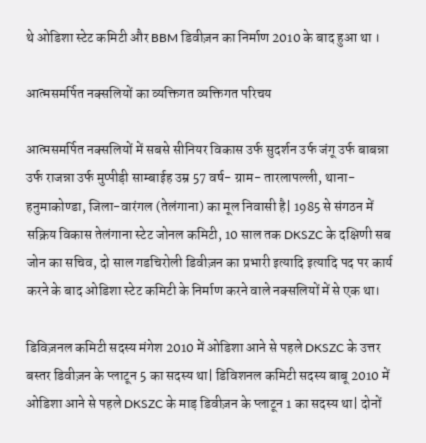थे ओडिशा स्टेट कमिटी और BBM डिवीज़न का निर्माण 2010 के बाद हुआ था ।

आत्मसमर्पित नक्सलियों का व्यक्तिगत व्यक्तिगत परिचय

आत्मसमर्पित नक्सलियों में सबसे सीनियर विकास उर्फ सुदर्शन उर्फ जंगू उर्फ बाबन्ना उर्फ राजन्ना उर्फ मुप्पीड़ी साम्बाईह उम्र 57 वर्ष- ग्राम- तारलापल्ली, थाना- हनुमाकोण्डा, जिला-वारंगल (तेलंगाना) का मूल निवासी है| 1985 से संगठन में सक्रिय विकास तेलंगाना स्टेट जोनल कमिटी, 10 साल तक DKSZC के दक्षिणी सब जोन का सचिव, दो साल गडचिरोली डिवीज़न का प्रभारी इत्यादि इत्यादि पद पर कार्य करने के बाद ओडिशा स्टेट कमिटी के निर्माण करने वाले नक्सलियों में से एक था।

डिविज़नल कमिटी सदस्य मंगेश 2010 में ओडिशा आने से पहले DKSZC के उत्तर बस्तर डिवीज़न के प्लाटून 5 का सदस्य था| डिविशनल कमिटी सदस्य बाबू 2010 में ओडिशा आने से पहले DKSZC के माड़ डिवीज़न के प्लाटून 1 का सदस्य था| दोनों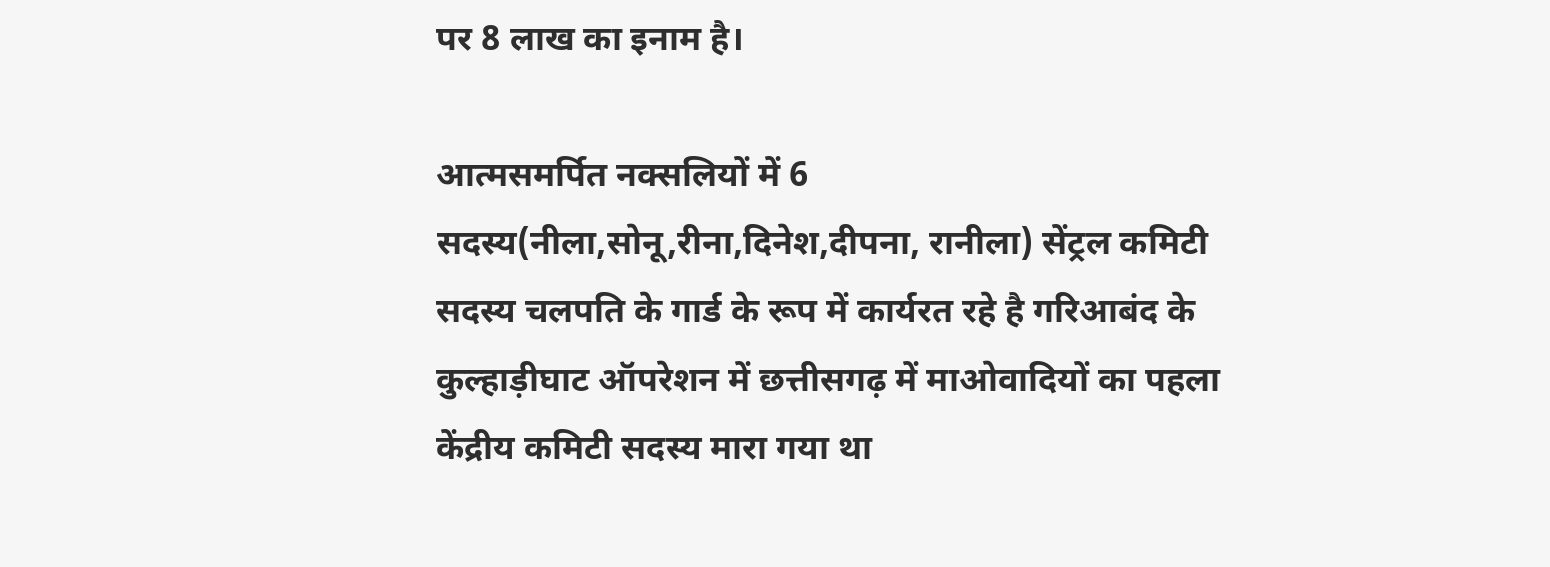पर 8 लाख का इनाम है।

आत्मसमर्पित नक्सलियों में 6 सदस्य(नीला,सोनू,रीना,दिनेश,दीपना, रानीला) सेंट्रल कमिटी सदस्य चलपति के गार्ड के रूप में कार्यरत रहे है गरिआबंद के कुल्हाड़ीघाट ऑपरेशन में छत्तीसगढ़ में माओवादियों का पहला केंद्रीय कमिटी सदस्य मारा गया था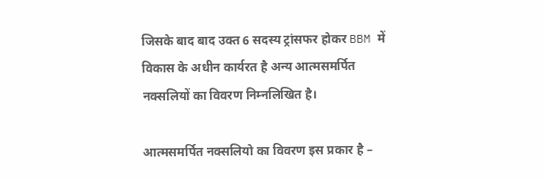जिसके बाद बाद उक्त 6 सदस्य ट्रांसफर होकर BBM में विकास के अधीन कार्यरत है अन्य आत्मसमर्पित नक्सलियों का विवरण निम्नलिखित है।

आत्मसमर्पित नक्सलियो का विवरण इस प्रकार है –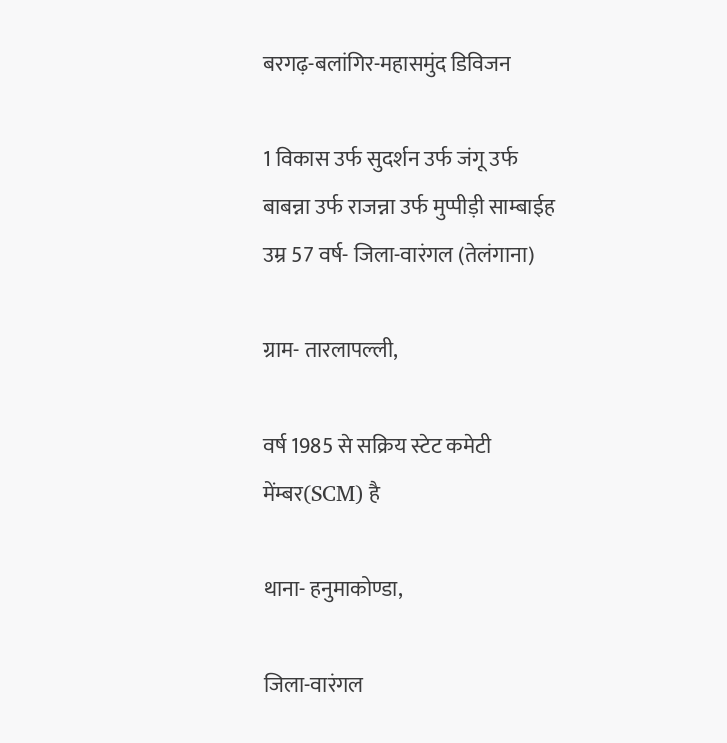बरगढ़-बलांगिर-महासमुंद डिविजन

1 विकास उर्फ सुदर्शन उर्फ जंगू उर्फ बाबन्ना उर्फ राजन्ना उर्फ मुप्पीड़ी साम्बाईह उम्र 57 वर्ष- जिला-वारंगल (तेलंगाना)

ग्राम- तारलापल्ली,

वर्ष 1985 से सक्रिय स्टेट कमेटी मेंम्बर(SCM) है

थाना- हनुमाकोण्डा,

जिला-वारंगल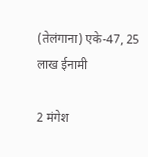(तेलंगाना) एके-47, 25 लाख ईनामी

2 मंगेश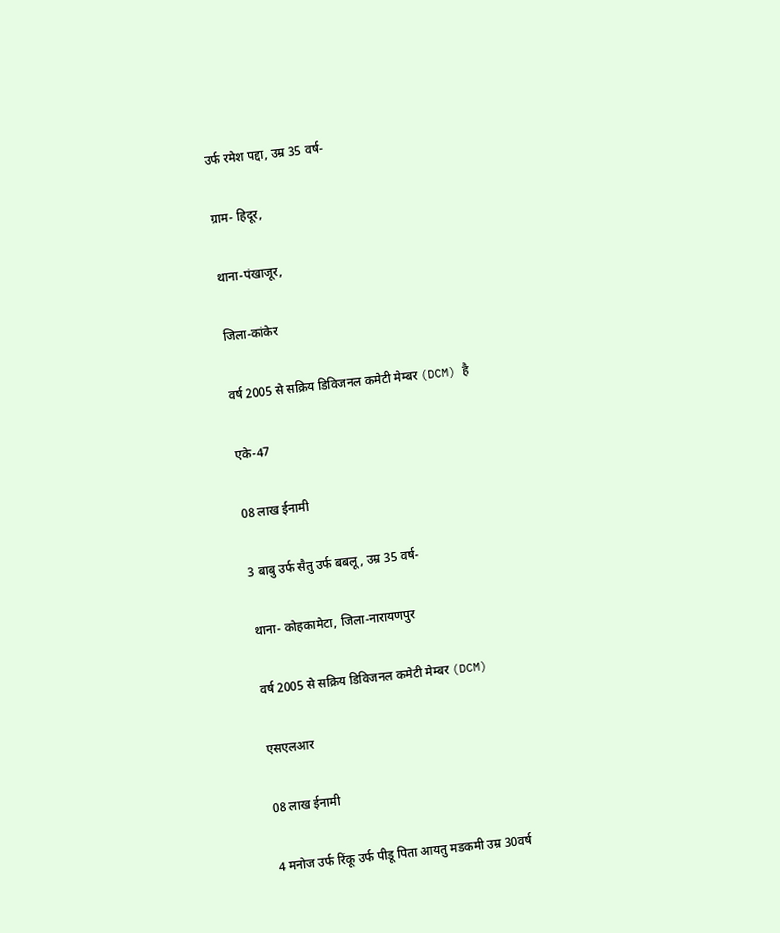उर्फ रमेश पद्दा, उम्र 35 वर्ष-

ग्राम- हिदूर,

थाना-पंखाजूर,

जिला-कांकेर

वर्ष 2005 से सक्रिय डिविजनल कमेटी मेम्बर (DCM) है

एके-47

08 लाख ईनामी

3 बाबु उर्फ सैतु उर्फ बबलू, उम्र 35 वर्ष-

थाना- कोहकामेटा, जिला-नारायणपुर

वर्ष 2005 से सक्रिय डिविजनल कमेटी मेम्बर (DCM)

एसएलआर

08 लाख ईनामी

4 मनोज उर्फ रिंकू उर्फ पीडू पिता आयतु मडकमी उम्र 30वर्ष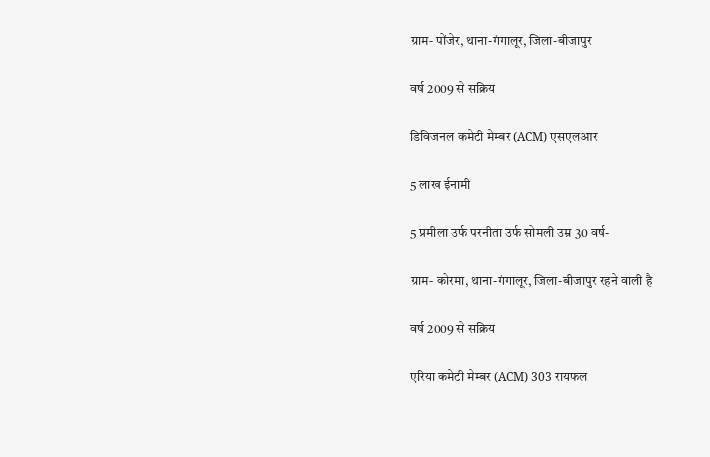ग्राम- पोंजेर, थाना-गंगालूर, जिला-बीजापुर

वर्ष 2009 से सक्रिय

डिविजनल कमेटी मेम्बर (ACM) एसएलआर

5 लाख ईनामी

5 प्रमीला उर्फ परनीता उर्फ सोमली उम्र 30 वर्ष-

ग्राम- कोरमा, थाना-गंगालूर, जिला-बीजापुर रहने वाली है

वर्ष 2009 से सक्रिय

एरिया कमेटी मेम्बर (ACM) 303 रायफल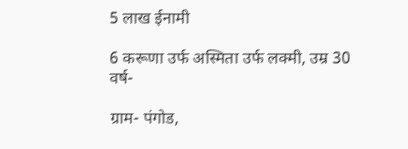5 लाख ईनामी

6 करूणा उर्फ अस्मिता उर्फ लक्मी, उम्र 30 वर्ष-

ग्राम- पंगोड,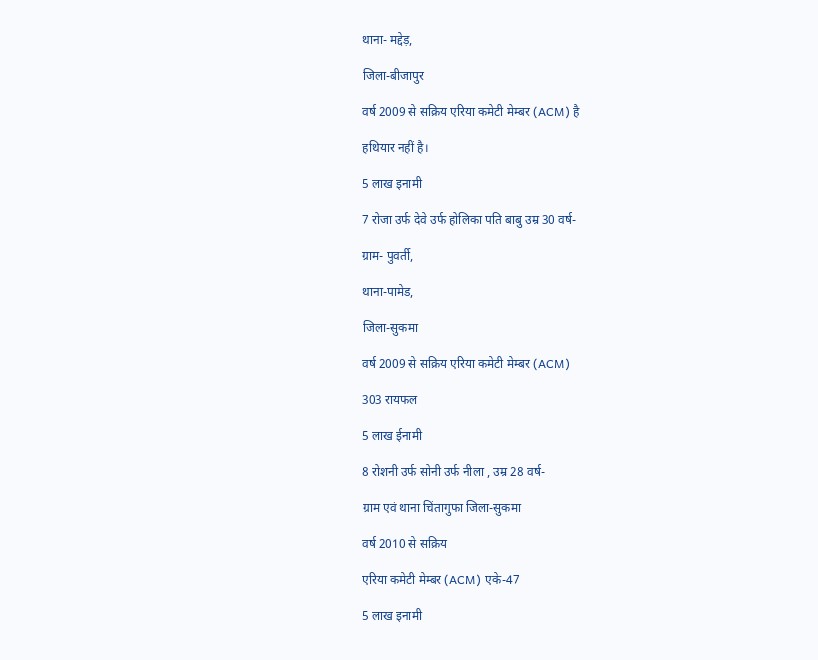थाना- मद्देड़,

जिला-बीजापुर

वर्ष 2009 से सक्रिय एरिया कमेटी मेम्बर (ACM) है

हथियार नहीं है।

5 लाख इनामी

7 रोजा उर्फ देवे उर्फ होलिका पति बाबु उम्र 30 वर्ष-

ग्राम- पुवर्ती,

थाना-पामेड,

जिला-सुकमा

वर्ष 2009 से सक्रिय एरिया कमेटी मेम्बर (ACM)

303 रायफल

5 लाख ईनामी

8 रोशनी उर्फ सोनी उर्फ नीला , उम्र 28 वर्ष-

ग्राम एवं थाना चिंतागुफा जिला-सुकमा

वर्ष 2010 से सक्रिय

एरिया कमेटी मेम्बर (ACM) एके-47

5 लाख इनामी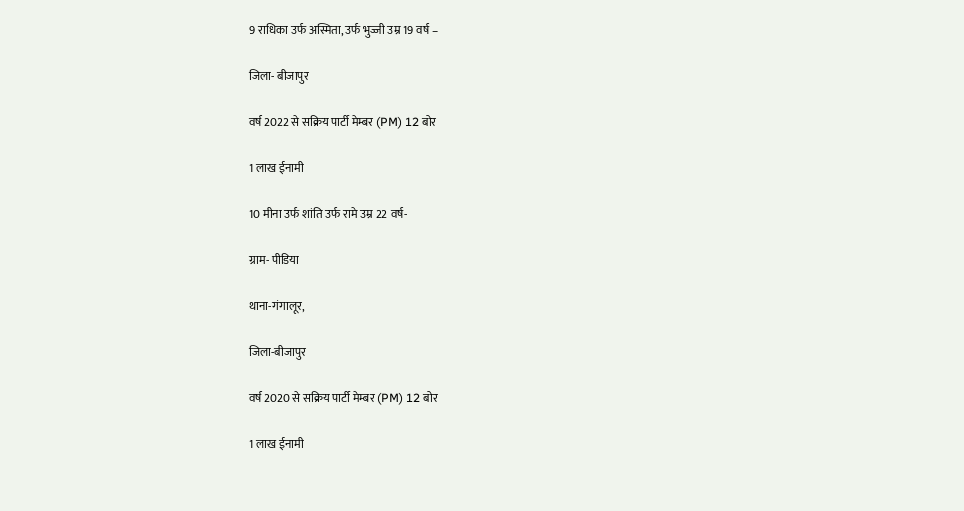9 राधिका उर्फ अस्मिता, उर्फ भुज्जी उम्र 19 वर्ष –

जिला- बीजापुर

वर्ष 2022 से सक्रिय पार्टी मेम्बर (PM) 12 बोर

1 लाख ईनामी

10 मीना उर्फ शांति उर्फ रामे उम्र 22 वर्ष-

ग्राम- पीडिया

थाना-गंगालूर,

जिला-बीजापुर

वर्ष 2020 से सक्रिय पार्टी मेम्बर (PM) 12 बोर

1 लाख ईनामी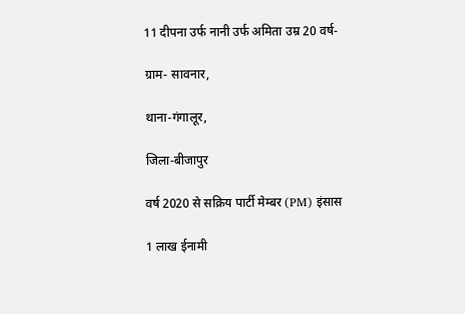11 दीपना उर्फ नानी उर्फ अमिता उम्र 20 वर्ष-

ग्राम- सावनार,

थाना-गंगालूर,

जिला-बीजापुर

वर्ष 2020 से सक्रिय पार्टी मेम्बर (PM) इंसास

1 लाख ईनामी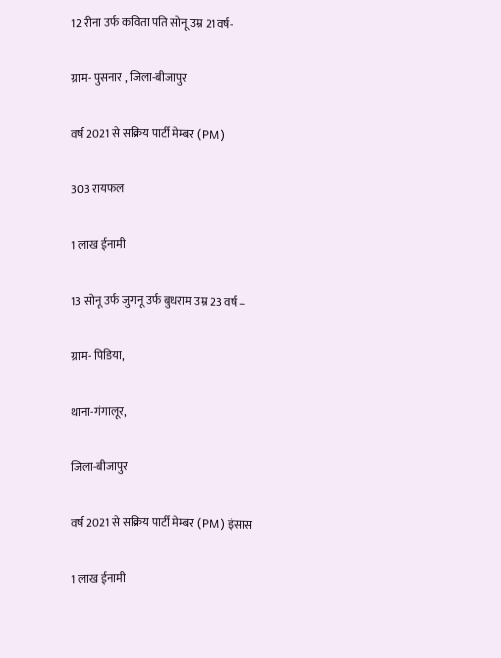12 रीना उर्फ कविता पति सोनू उम्र 21वर्ष-

ग्राम- पुसनार , जिला-बीजापुर

वर्ष 2021 से सक्रिय पार्टी मेम्बर (PM)

303 रायफल

1 लाख ईनामी

13 सोनू उर्फ जुगनू उर्फ बुधराम उम्र 23 वर्ष –

ग्राम- पिडिया,

थाना-गंगालूर,

जिला-बीजापुर

वर्ष 2021 से सक्रिय पार्टी मेम्बर (PM) इंसास

1 लाख ईनामी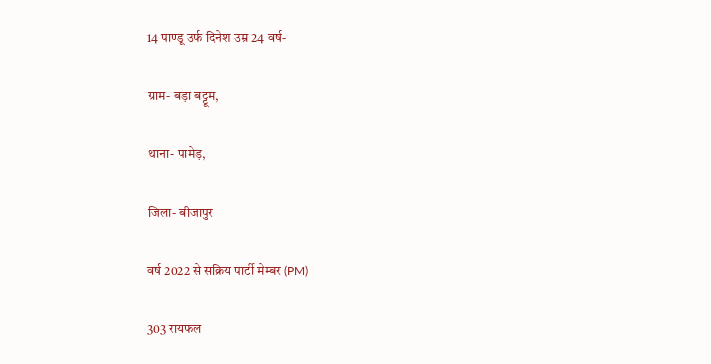14 पाण्डू उर्फ दिनेश उम्र 24 वर्ष-

ग्राम- बड़ा बट्टूम,

थाना- पामेड़,

जिला- बीजापुर

वर्ष 2022 से सक्रिय पार्टी मेम्बर (PM)

303 रायफल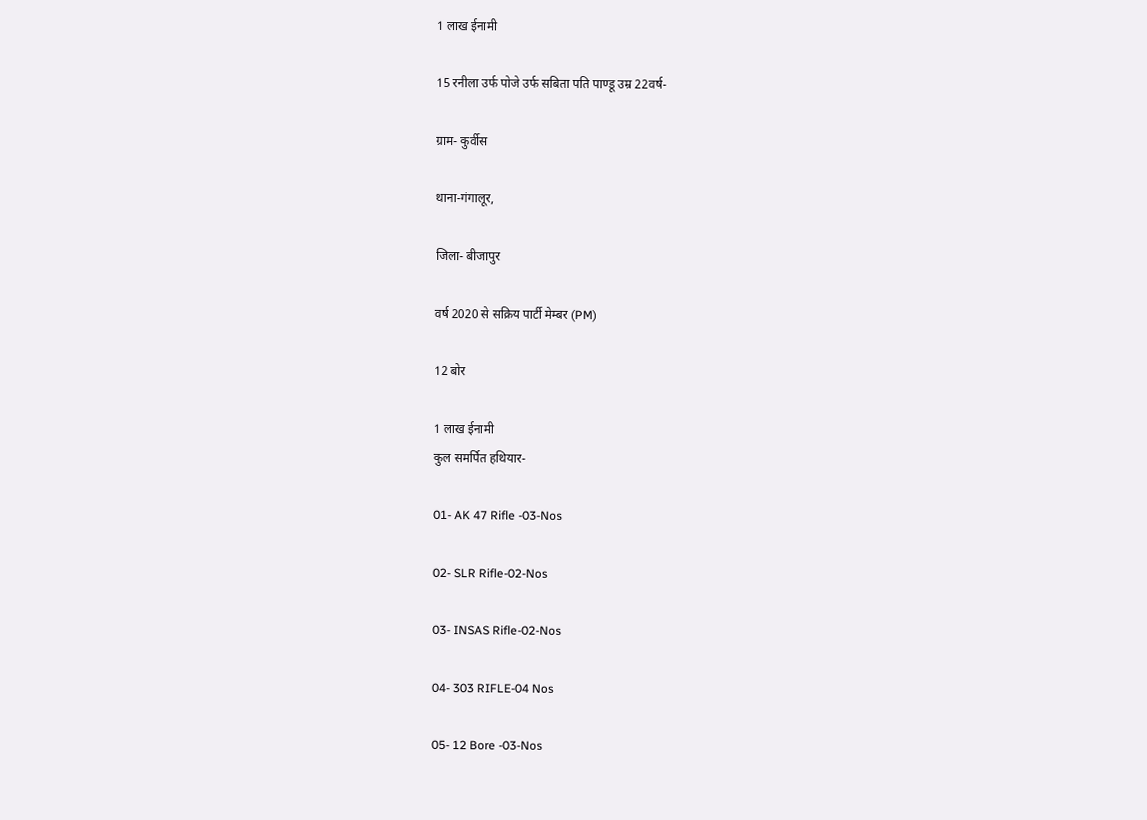1 लाख ईनामी

15 रनीला उर्फ पोजे उर्फ सबिता पति पाण्डू उम्र 22वर्ष-

ग्राम- कुर्वीस

थाना-गंगालूर,

जिला- बीजापुर

वर्ष 2020 से सक्रिय पार्टी मेम्बर (PM)

12 बोर

1 लाख ईनामी
कुल समर्पित हथियार-

01- AK 47 Rifle -03-Nos

02- SLR Rifle-02-Nos

03- INSAS Rifle-02-Nos

04- 303 RIFLE-04 Nos

05- 12 Bore -03-Nos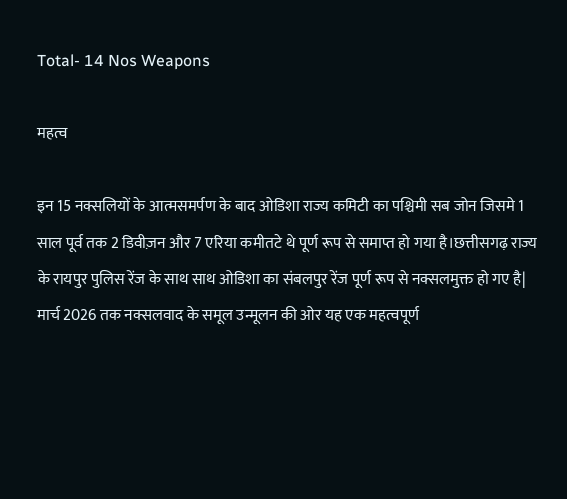Total- 14 Nos Weapons

महत्व

इन 15 नक्सलियों के आत्मसमर्पण के बाद ओडिशा राज्य कमिटी का पश्चिमी सब जोन जिसमे 1 साल पूर्व तक 2 डिवीज़न और 7 एरिया कमीतटे थे पूर्ण रूप से समाप्त हो गया है।छत्तीसगढ़ राज्य के रायपुर पुलिस रेंज के साथ साथ ओडिशा का संबलपुर रेंज पूर्ण रूप से नक्सलमुक्त हो गए है| मार्च 2026 तक नक्सलवाद के समूल उन्मूलन की ओर यह एक महत्वपूर्ण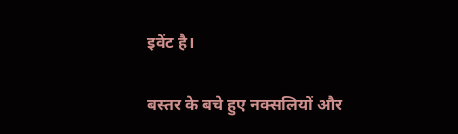इवेंट है।

बस्तर के बचे हुए नक्सलियों और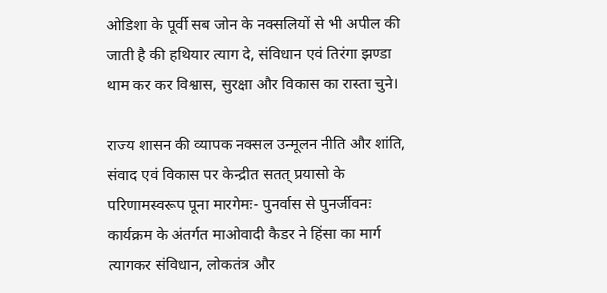ओडिशा के पूर्वी सब जोन के नक्सलियों से भी अपील की जाती है की हथियार त्याग दे, संविधान एवं तिरंगा झण्डा थाम कर कर विश्वास, सुरक्षा और विकास का रास्ता चुने।

राज्य शासन की व्यापक नक्सल उन्मूलन नीति और शांति, संवाद एवं विकास पर केन्द्रीत सतत् प्रयासो के परिणामस्वरूप पूना मारगेमः- पुनर्वास से पुनर्जीवनः कार्यक्रम के अंतर्गत माओवादी कैडर ने हिंसा का मार्ग त्यागकर संविधान, लोकतंत्र और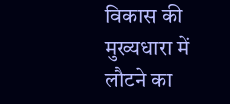विकास की मुख्यधारा में लौटने का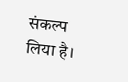संकल्प लिया है।